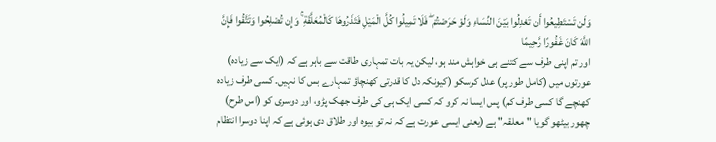وَلَن تَسْتَطِيعُوا أَن تَعْدِلُوا بَيْنَ النِّسَاءِ وَلَوْ حَرَصْتُمْ ۖ فَلَا تَمِيلُوا كُلَّ الْمَيْلِ فَتَذَرُوهَا كَالْمُعَلَّقَةِ ۚ وَإِن تُصْلِحُوا وَتَتَّقُوا فَإِنَّ اللَّهَ كَانَ غَفُورًا رَّحِيمًا
اور تم اپنی طرف سے کتنے ہی خواہش مند ہو، لیکن یہ بات تمہاری طاقت سے باہر ہے کہ (ایک سے زیادہ) عورتوں میں (کامل طور پر) عدل کرسکو (کیونکہ دل کا قدرتی کھنچاؤ تمہارے بس کا نہیں۔ کسی طرف زیادہ کھنچے گا کسی طرف کم) پس ایسا نہ کرو کہ کسی ایک ہی کی طرف جھک پڑو، اور دوسری کو (اس طرح) چھور بیٹھو گویا "معلقہ" ہے (یعنی ایسی عورت ہے کہ نہ تو بیوہ اور طلاق دی ہوئی ہے کہ اپنا دوسرا انتظام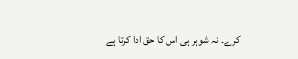کرے۔ نہ شوہر ہی اس کا حق ادا کرتا ہے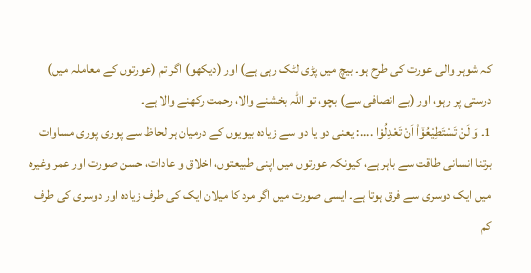کہ شوہر والی عورت کی طرح ہو۔ بیچ میں پڑی لٹک رہی ہے) اور (دیکھو) اگر تم (عورتوں کے معاملہ میں) درستی پر رہو، اور (بے انصافی سے) بچو، تو اللہ بخشنے والا، رحمت رکھنے والا ہے۔
1۔ وَ لَنْ تَسْتَطِيْعُوْۤا۠ اَنْ تَعْدِلُوْا ....: یعنی دو یا دو سے زیادہ بیویوں کے درمیان ہر لحاظ سے پوری پوری مساوات برتنا انسانی طاقت سے باہر ہے، کیونکہ عورتوں میں اپنی طبیعتوں، اخلاق و عادات، حسن صورت اور عمر وغیرہ میں ایک دوسری سے فرق ہوتا ہے۔ ایسی صورت میں اگر مرد کا میلان ایک کی طرف زیادہ اور دوسری کی طرف کم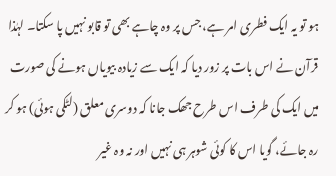ہو تو یہ ایک فطری امر ہے، جس پر وہ چاہے بھی تو قابو نہیں پا سکتا۔ لہٰذا قرآن نے اس بات پر زور دیا کہ ایک سے زیادہ بیویاں ہونے کی صورت میں ایک کی طرف اس طرح جھک جانا کہ دوسری معلق (لٹکی ہوئی) ہو کر رہ جائے، گویا اس کا کوئی شوہر ہی نہیں اور نہ وہ غیر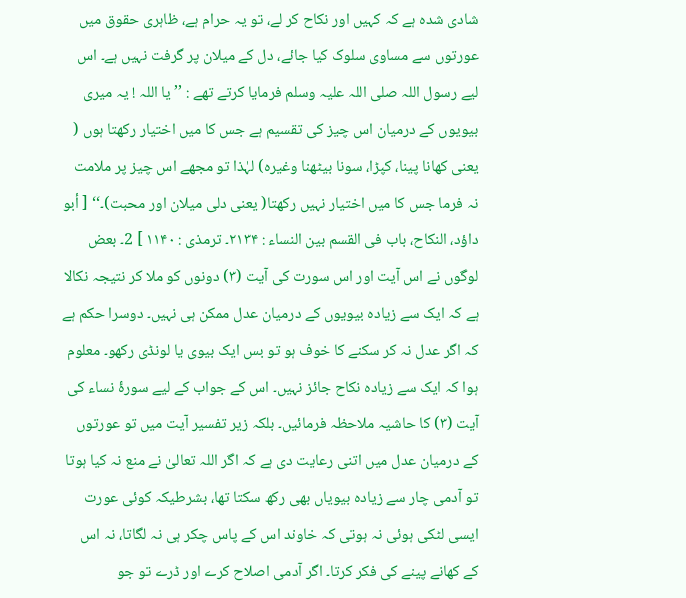شادی شدہ ہے کہ کہیں اور نکاح کر لے، تو یہ حرام ہے، ظاہری حقوق میں عورتوں سے مساوی سلوک کیا جائے، دل کے میلان پر گرفت نہیں ہے۔ اس لیے رسول اللہ صلی اللہ علیہ وسلم فرمایا کرتے تھے : ’’ یا اللہ ! یہ میری بیویوں کے درمیان اس چیز کی تقسیم ہے جس کا میں اختیار رکھتا ہوں ( یعنی کھانا پینا، کپڑا، سونا بیٹھنا وغیرہ) لہٰذا تو مجھے اس چیز پر ملامت نہ فرما جس کا میں اختیار نہیں رکھتا( یعنی دلی میلان اور محبت)۔‘‘ [ أبو داؤد، النکاح، باب فی القسم بین النساء : ۲۱۳۴۔ ترمذی : ۱۱۴۰ ] 2۔ بعض لوگوں نے اس آیت اور اس سورت کی آیت (۳) دونوں کو ملا کر نتیجہ نکالا ہے کہ ایک سے زیادہ بیویوں کے درمیان عدل ممکن ہی نہیں۔ دوسرا حکم ہے کہ اگر عدل نہ کر سکنے کا خوف ہو تو بس ایک بیوی یا لونڈی رکھو۔ معلوم ہوا کہ ایک سے زیادہ نکاح جائز نہیں۔ اس کے جواب کے لیے سورۂ نساء کی آیت (۳) کا حاشیہ ملاحظہ فرمائیں۔ بلکہ زیر تفسیر آیت میں تو عورتوں کے درمیان عدل میں اتنی رعایت دی ہے کہ اگر اللہ تعالیٰ نے منع نہ کیا ہوتا تو آدمی چار سے زیادہ بیویاں بھی رکھ سکتا تھا، بشرطیکہ کوئی عورت ایسی لٹکی ہوئی نہ ہوتی کہ خاوند اس کے پاس چکر ہی نہ لگاتا، نہ اس کے کھانے پینے کی فکر کرتا۔ اگر آدمی اصلاح کرے اور ڈرے تو جو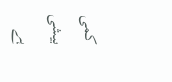کمی بیشی ہے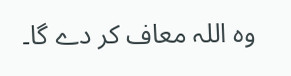وہ اللہ معاف کر دے گا۔